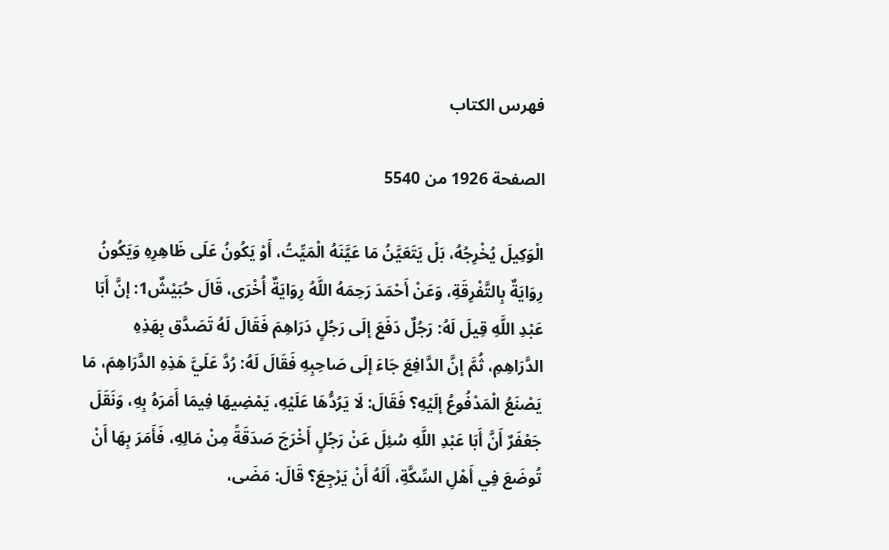فهرس الكتاب

الصفحة 1926 من 5540

الْوَكِيلَ يُخْرِجُهُ، بَلْ يَتَعَيَّنُ مَا عَيَّنَهُ الْمَيِّتُ، أَوْ يَكُونُ عَلَى ظَاهِرِهِ وَيَكُونُ رِوَايَةٌ بِالتَّفْرِقَةِ، وَعَنْ أَحْمَدَ رَحِمَهُ اللَّهُ رِوَايَةٌ أُخْرَى، قَالَ حُبَيْشٌ1: إنَّ أَبَا عَبْدِ اللَّهِ قِيلَ لَهُ: رَجُلٌ دَفَعَ إلَى رَجُلٍ دَرَاهِمَ فَقَالَ لَهُ تَصَدَّق بِهَذِهِ الدَّرَاهِمِ، ثُمَّ إنَّ الدَّافِعَ جَاءَ إلَى صَاحِبِهِ فَقَالَ لَهُ: رُدَّ عَلَيَّ هَذِهِ الدَّرَاهِمَ، مَا يَصْنَعُ الْمَدْفُوعُ إلَيْهِ؟ فَقَالَ: لَا يَرُدُّهَا عَلَيْهِ، يَمْضِيهَا فِيمَا أَمَرَهُ بِهِ، وَنَقَلَ جَعْفَرٌ أَنَّ أَبَا عَبْدِ اللَّهِ سُئِلَ عَنْ رَجُلٍ أَخْرَجَ صَدَقَةً مِنْ مَالِهِ، فَأَمَرَ بِهَا أَنْ تُوضَعَ فِي أَهْلِ السِّكَّةِ، أَلَهُ أَنْ يَرْجِعَ؟ قَالَ: مَضَى،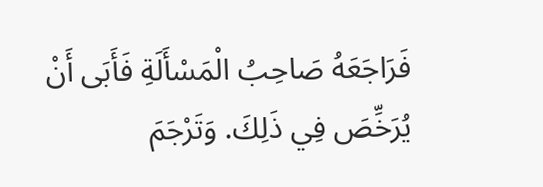فَرَاجَعَهُ صَاحِبُ الْمَسْأَلَةِ فَأَبَى أَنْ يُرَخِّصَ فِي ذَلِكَ. وَتَرْجَمَ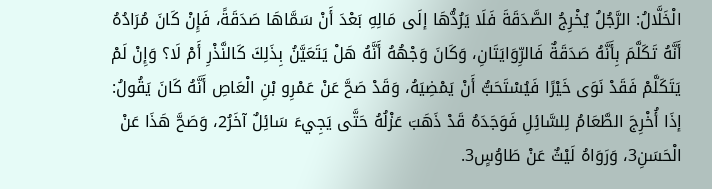الْخَلَّالُ: الرَّجُلُ يُخْرِجُ الصَّدَقَةَ فَلَا يَرُدُّهَا إلَى مَالِهِ بَعْدَ أَنْ سَمَّاهَا صَدَقَةً، فَإِنْ كَانَ مُرَادُهُ أَنَّهُ تَكَلَّمَ بِأَنَّهُ صَدَقَةٌ فَالرِّوَايَتَانِ، وَكَانَ وَجْهُهُ أَنَّهُ هَلْ يَتَعَيَّنُ بِذَلِكَ كَالنَّذْرِ أَمْ لَا؟ وَإِنْ لَمْ يَتَكَلَّمْ فَقَدْ نَوَى خَيْرًا فَيُسْتَحَبُّ أَنْ يَمْضِيَهُ، وَقَدْ صَحَّ عَنْ عَمْرِو بْنِ الْعَاصِ أَنَّهُ كَانَ يَقُولُ: إذَا أُخْرِجَ الطَّعَامُ لِلسَّائِلِ فَوَجَدَهُ قَدْ ذَهَبَ عَزْلُهُ حَتَّى يَجِيءَ سَائِلٌ آخَرُ2، وَصَحَّ هَذَا عَنْ الْحَسَنِ3، وَرَوَاهُ لَيْثٌ عَنْ طَاوُسٍ3.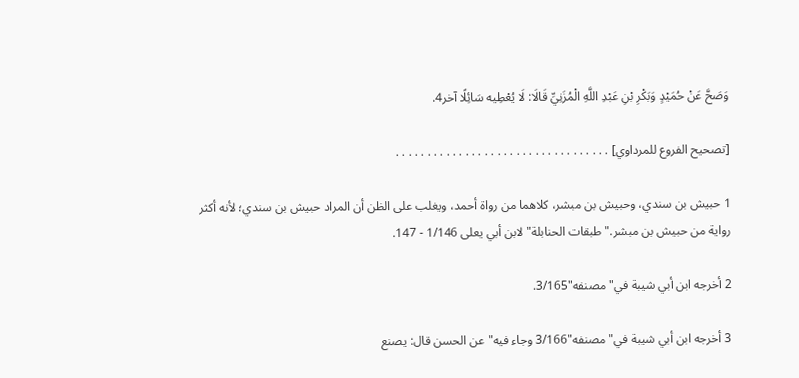وَصَحَّ عَنْ حُمَيْدٍ وَبَكْرِ بْنِ عَبْدِ اللَّهِ الْمُزَنِيِّ قَالَا: لَا يُعْطِيه سَائِلًا آخر4.

[تصحيح الفروع للمرداوي] . . . . . . . . . . . . . . . . . . . . . . . . . . . . . . . . . .

1 حبيش بن سندي، وحبيش بن مبشر، كلاهما من رواة أحمد، ويغلب على الظن أن المراد حبيش بن سندي؛ لأنه أكثر رواية من حبيش بن مبشر."طبقات الحنابلة"لابن أبي يعلى 1/146 - 147.

2 أخرجه ابن أبي شيبة في"مصنفه"3/165.

3 أخرجه ابن أبي شيبة في"مصنفه"3/166 وجاء فيه"عن الحسن قال: يصنع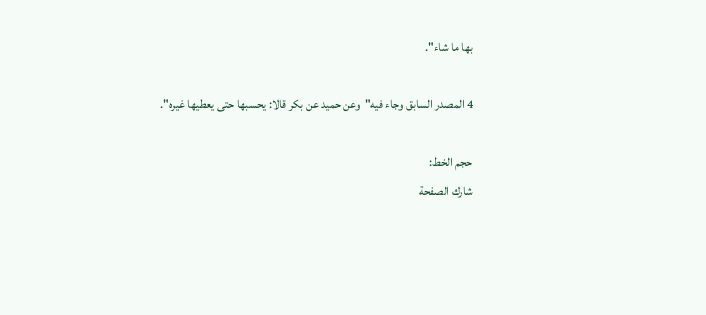بها ما شاء".

4 المصدر السابق وجاء فيه"وعن حميد عن بكر قالا: يحسبها حتى يعطيها غيره".

حجم الخط:
شارك الصفحة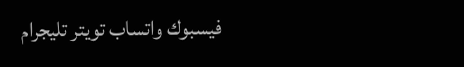فيسبوك واتساب تويتر تليجرام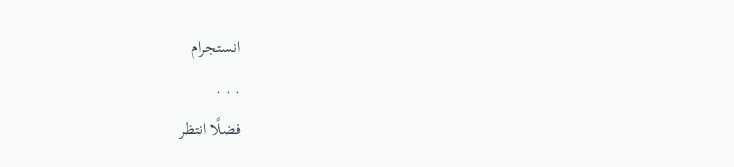انستجرام
. . .
فضلًا انتظر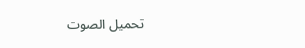تحميل الصوت